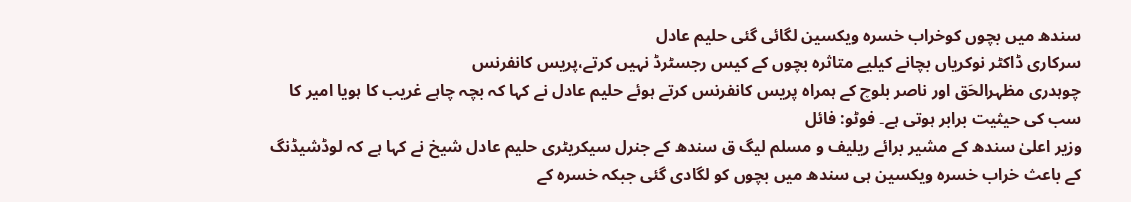سندھ میں بچوں کوخراب خسرہ ویکسین لگائی گئی حلیم عادل
سرکاری ڈاکٹر نوکریاں بچانے کیلیے متاثرہ بچوں کے کیس رجسٹرڈ نہیں کرتے،پریس کانفرنس
چوہدری مظہرالحَق اور ناصر بلوچ کے ہمراہ پریس کانفرنس کرتے ہوئے حلیم عادل نے کہا کہ بچہ چاہے غریب کا ہویا امیر کا سب کی حیثیت برابر ہوتی ہے۔ فوٹو: فائل
وزیر اعلیٰ سندھ کے مشیر برائے ریلیف و مسلم لیگ ق سندھ کے جنرل سیکریٹری حلیم عادل شیخ نے کہا ہے کہ لوڈشیڈنگ کے باعث خراب خسرہ ویکسین ہی سندھ میں بچوں کو لگادی گئی جبکہ خسرہ کے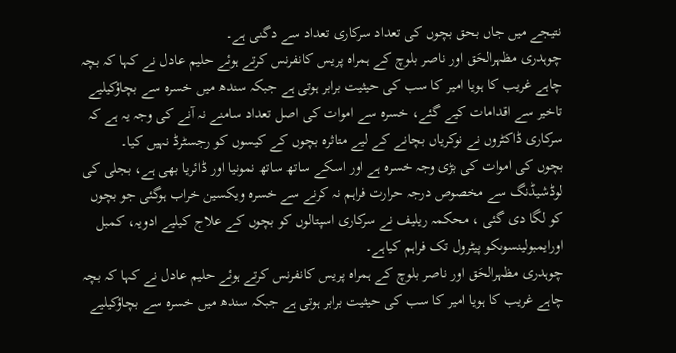نتیجے میں جاں بحق بچوں کی تعداد سرکاری تعداد سے دگنی ہے۔
چوہدری مظہرالحَق اور ناصر بلوچ کے ہمراہ پریس کانفرنس کرتے ہوئے حلیم عادل نے کہا کہ بچہ چاہے غریب کا ہویا امیر کا سب کی حیثیت برابر ہوتی ہے جبکہ سندھ میں خسرہ سے بچاؤکیلیے تاخیر سے اقدامات کیے گئے، خسرہ سے اموات کی اصل تعداد سامنے نہ آنے کی وجہ یہ ہے کہ سرکاری ڈاکٹروں نے نوکریاں بچانے کے لیے متاثرہ بچوں کے کیسوں کو رجسٹرڈ نہیں کیا۔
بچوں کی اموات کی بڑی وجہ خسرہ ہے اور اسکے ساتھ ساتھ نمونیا اور ڈائریا بھی ہے، بجلی کی لوڈشیڈنگ سے مخصوص درجہ حرارت فراہم نہ کرنے سے خسرہ ویکسین خراب ہوگئی جو بچوں کو لگا دی گئی ، محکمہ ریلیف نے سرکاری اسپتالوں کو بچوں کے علاج کیلیے ادویہ، کمبل اورایمبولینسوںکو پیٹرول تک فراہم کیاہے۔
چوہدری مظہرالحَق اور ناصر بلوچ کے ہمراہ پریس کانفرنس کرتے ہوئے حلیم عادل نے کہا کہ بچہ چاہے غریب کا ہویا امیر کا سب کی حیثیت برابر ہوتی ہے جبکہ سندھ میں خسرہ سے بچاؤکیلیے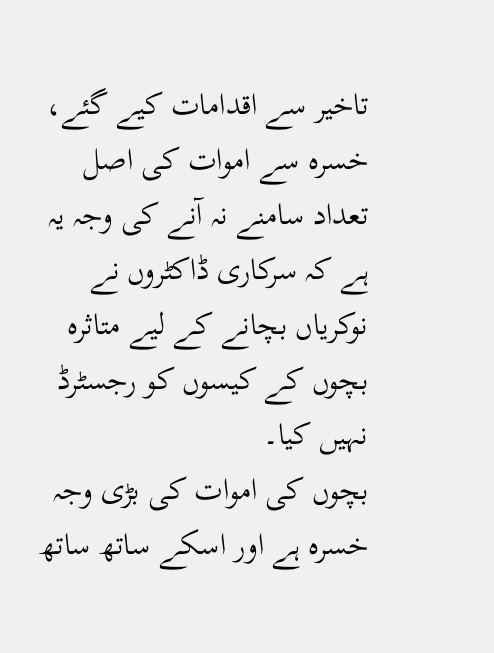تاخیر سے اقدامات کیے گئے، خسرہ سے اموات کی اصل تعداد سامنے نہ آنے کی وجہ یہ ہے کہ سرکاری ڈاکٹروں نے نوکریاں بچانے کے لیے متاثرہ بچوں کے کیسوں کو رجسٹرڈ نہیں کیا۔
بچوں کی اموات کی بڑی وجہ خسرہ ہے اور اسکے ساتھ ساتھ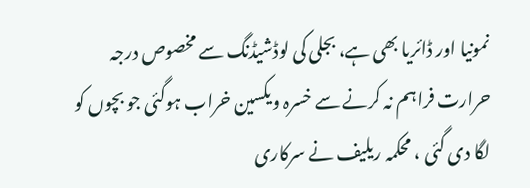نمونیا اور ڈائریا بھی ہے، بجلی کی لوڈشیڈنگ سے مخصوص درجہ حرارت فراہم نہ کرنے سے خسرہ ویکسین خراب ہوگئی جو بچوں کو لگا دی گئی ، محکمہ ریلیف نے سرکاری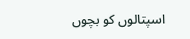اسپتالوں کو بچوں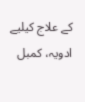کے علاج کیلیے ادویہ، کمبل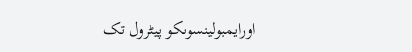اورایمبولینسوںکو پیٹرول تک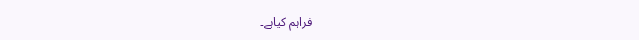فراہم کیاہے۔